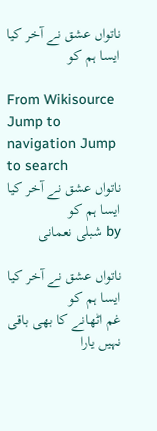ناتواں عشق نے آخر کیا ایسا ہم کو

From Wikisource
Jump to navigation Jump to search
ناتواں عشق نے آخر کیا ایسا ہم کو
by شبلی نعمانی

ناتواں عشق نے آخر کیا ایسا ہم کو
غم اٹھانے کا بھی باقی نہیں یارا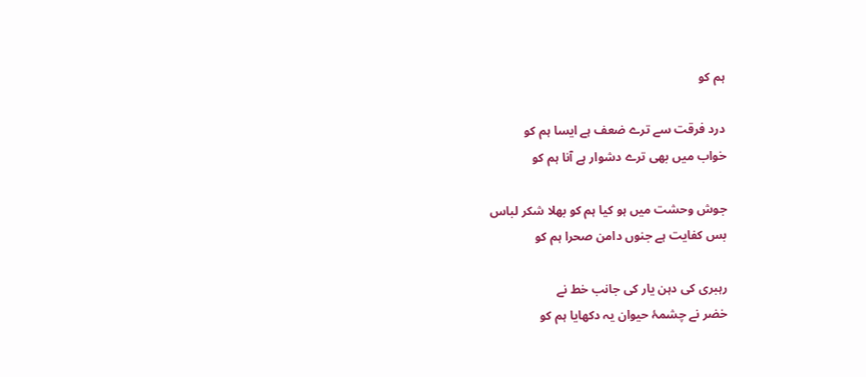ہم کو

درد فرقت سے ترے ضعف ہے ایسا ہم کو
خواب میں بھی ترے دشوار ہے آنا ہم کو

جوش وحشت میں ہو کیا ہم کو بھلا شکر لباس
بس کفایت ہے جنوں دامن صحرا ہم کو

رہبری کی دہن یار کی جانب خط نے
خضر نے چشمۂ حیوان یہ دکھایا ہم کو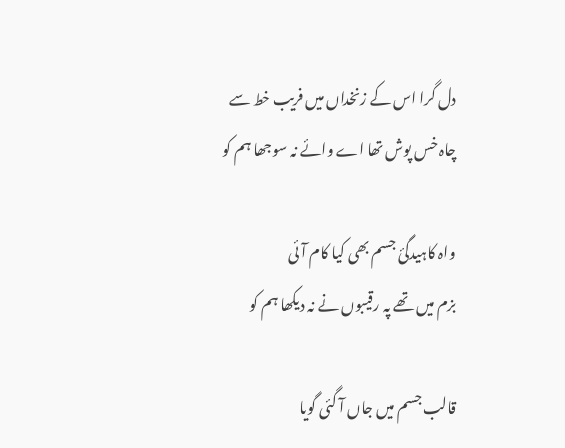دل گرا اس کے زنخداں میں فریب خط سے
چاہ خس پوش تھا اے وائے نہ سوجھا ہم کو

واہ کاہیدگیٔ جسم بھی کیا کام آئی
بزم میں تھے پہ رقیبوں نے نہ دیکھا ہم کو

قالب جسم میں جاں آ گئی گویا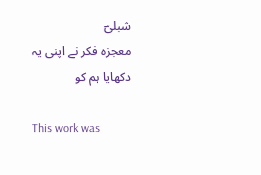شبلیؔ
معجزہ فکر نے اپنی یہ دکھایا ہم کو

This work was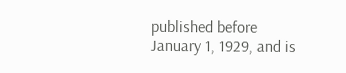published before January 1, 1929, and is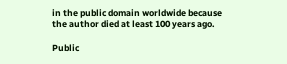in the public domain worldwide because the author died at least 100 years ago.

Public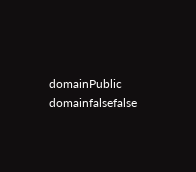domainPublic domainfalsefalse